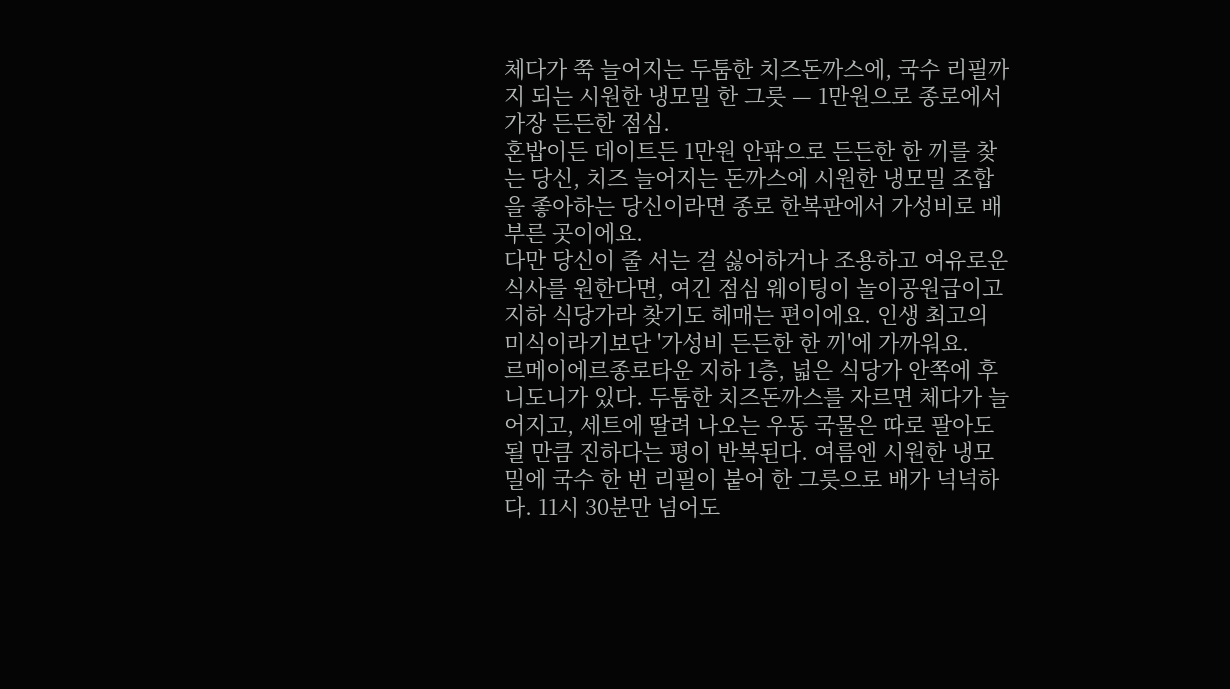체다가 쭉 늘어지는 두툼한 치즈돈까스에, 국수 리필까지 되는 시원한 냉모밀 한 그릇 — 1만원으로 종로에서 가장 든든한 점심.
혼밥이든 데이트든 1만원 안팎으로 든든한 한 끼를 찾는 당신, 치즈 늘어지는 돈까스에 시원한 냉모밀 조합을 좋아하는 당신이라면 종로 한복판에서 가성비로 배부른 곳이에요.
다만 당신이 줄 서는 걸 싫어하거나 조용하고 여유로운 식사를 원한다면, 여긴 점심 웨이팅이 놀이공원급이고 지하 식당가라 찾기도 헤매는 편이에요. 인생 최고의 미식이라기보단 '가성비 든든한 한 끼'에 가까워요.
르메이에르종로타운 지하 1층, 넓은 식당가 안쪽에 후니도니가 있다. 두툼한 치즈돈까스를 자르면 체다가 늘어지고, 세트에 딸려 나오는 우동 국물은 따로 팔아도 될 만큼 진하다는 평이 반복된다. 여름엔 시원한 냉모밀에 국수 한 번 리필이 붙어 한 그릇으로 배가 넉넉하다. 11시 30분만 넘어도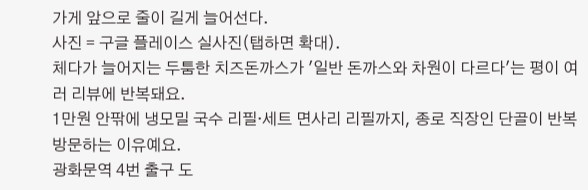가게 앞으로 줄이 길게 늘어선다.
사진 = 구글 플레이스 실사진(탭하면 확대).
체다가 늘어지는 두툼한 치즈돈까스가 '일반 돈까스와 차원이 다르다'는 평이 여러 리뷰에 반복돼요.
1만원 안팎에 냉모밀 국수 리필·세트 면사리 리필까지, 종로 직장인 단골이 반복 방문하는 이유예요.
광화문역 4번 출구 도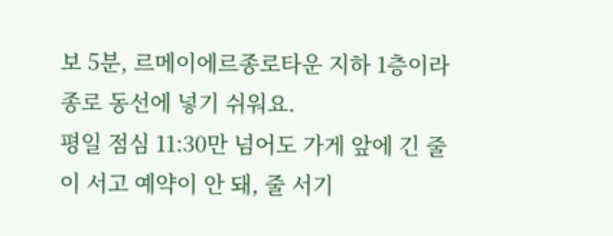보 5분, 르메이에르종로타운 지하 1층이라 종로 동선에 넣기 쉬워요.
평일 점심 11:30만 넘어도 가게 앞에 긴 줄이 서고 예약이 안 돼, 줄 서기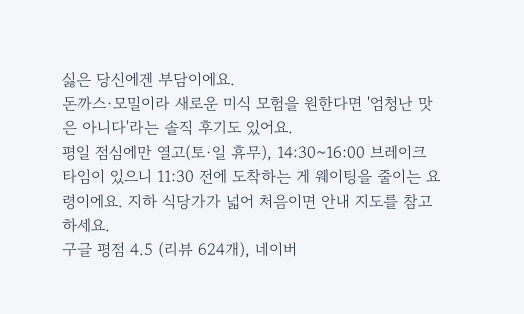싫은 당신에겐 부담이에요.
돈까스·모밀이라 새로운 미식 모험을 원한다면 '엄청난 맛은 아니다'라는 솔직 후기도 있어요.
평일 점심에만 열고(토·일 휴무), 14:30~16:00 브레이크타임이 있으니 11:30 전에 도착하는 게 웨이팅을 줄이는 요령이에요. 지하 식당가가 넓어 처음이면 안내 지도를 참고하세요.
구글 평점 4.5 (리뷰 624개), 네이버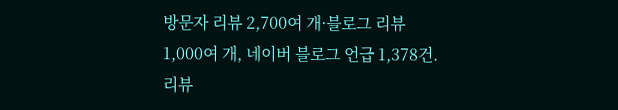방문자 리뷰 2,700여 개·블로그 리뷰 1,000여 개, 네이버 블로그 언급 1,378건. 리뷰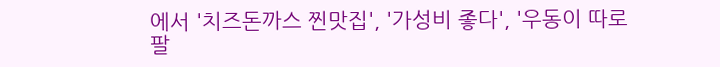에서 '치즈돈까스 찐맛집', '가성비 좋다', '우동이 따로 팔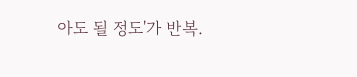아도 될 정도'가 반복.